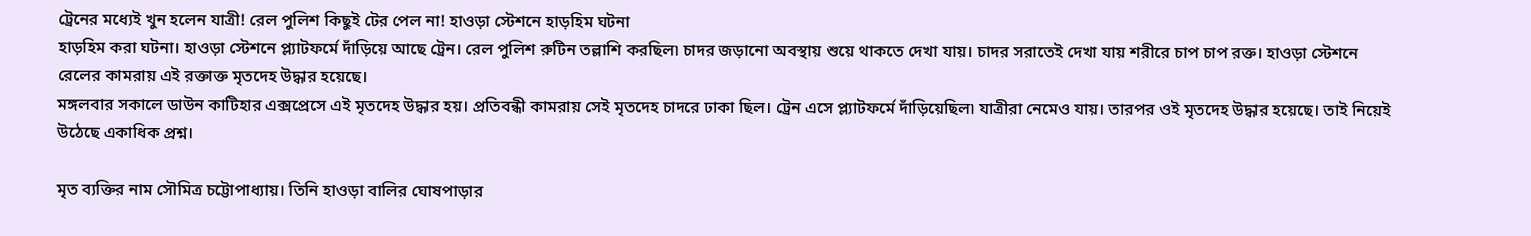ট্রেনের মধ্যেই খুন হলেন যাত্রী! রেল পুলিশ কিছুই টের পেল না! হাওড়া স্টেশনে হাড়হিম ঘটনা
হাড়হিম করা ঘটনা। হাওড়া স্টেশনে প্ল্যাটফর্মে দাঁড়িয়ে আছে ট্রেন। রেল পুলিশ রুটিন তল্লাশি করছিল৷ চাদর জড়ানো অবস্থায় শুয়ে থাকতে দেখা যায়। চাদর সরাতেই দেখা যায় শরীরে চাপ চাপ রক্ত। হাওড়া স্টেশনে রেলের কামরায় এই রক্তাক্ত মৃতদেহ উদ্ধার হয়েছে।
মঙ্গলবার সকালে ডাউন কাটিহার এক্সপ্রেসে এই মৃতদেহ উদ্ধার হয়। প্রতিবন্ধী কামরায় সেই মৃতদেহ চাদরে ঢাকা ছিল। ট্রেন এসে প্ল্যাটফর্মে দাঁড়িয়েছিল৷ যাত্রীরা নেমেও যায়। তারপর ওই মৃতদেহ উদ্ধার হয়েছে। তাই নিয়েই উঠেছে একাধিক প্রশ্ন।

মৃত ব্যক্তির নাম সৌমিত্র চট্টোপাধ্যায়। তিনি হাওড়া বালির ঘোষপাড়ার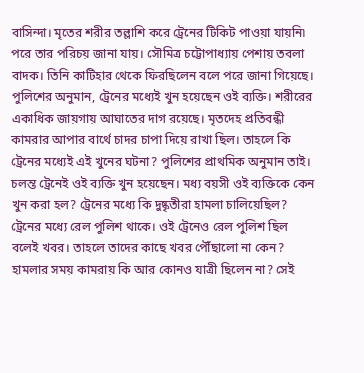বাসিন্দা। মৃতের শরীর তল্লাশি করে ট্রেনের টিকিট পাওয়া যায়নি৷ পরে তার পরিচয় জানা যায়। সৌমিত্র চট্টোপাধ্যায় পেশায় তবলা বাদক। তিনি কাটিহার থেকে ফিরছিলেন বলে পরে জানা গিয়েছে।
পুলিশের অনুমান, ট্রেনের মধ্যেই খুন হয়েছেন ওই ব্যক্তি। শরীরের একাধিক জায়গায় আঘাতের দাগ রয়েছে। মৃতদেহ প্রতিবন্ধী কামরার আপার বার্থে চাদর চাপা দিয়ে রাখা ছিল। তাহলে কি ট্রেনের মধ্যেই এই খুনের ঘটনা? পুলিশের প্রাথমিক অনুমান তাই। চলন্ত ট্রেনেই ওই ব্যক্তি খুন হয়েছেন। মধ্য বয়সী ওই ব্যক্তিকে কেন খুন করা হল? ট্রেনের মধ্যে কি দুষ্কৃতীরা হামলা চালিয়েছিল?
ট্রেনের মধ্যে রেল পুলিশ থাকে। ওই ট্রেনেও রেল পুলিশ ছিল বলেই খবর। তাহলে তাদের কাছে খবর পৌঁছালো না কেন? হামলার সময় কামরায় কি আর কোনও যাত্রী ছিলেন না? সেই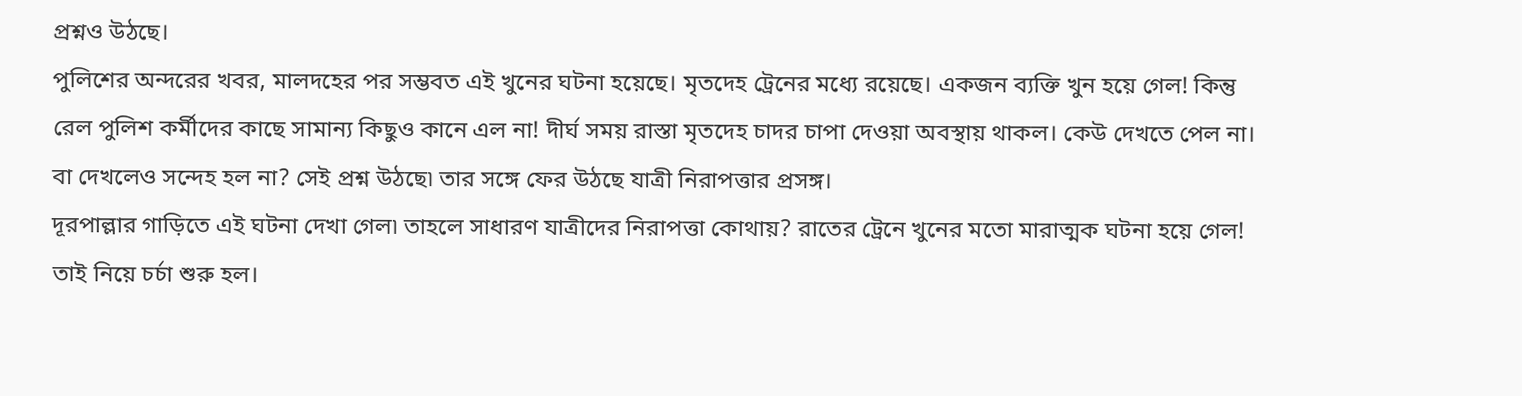প্রশ্নও উঠছে।
পুলিশের অন্দরের খবর, মালদহের পর সম্ভবত এই খুনের ঘটনা হয়েছে। মৃতদেহ ট্রেনের মধ্যে রয়েছে। একজন ব্যক্তি খুন হয়ে গেল! কিন্তু রেল পুলিশ কর্মীদের কাছে সামান্য কিছুও কানে এল না! দীর্ঘ সময় রাস্তা মৃতদেহ চাদর চাপা দেওয়া অবস্থায় থাকল। কেউ দেখতে পেল না। বা দেখলেও সন্দেহ হল না? সেই প্রশ্ন উঠছে৷ তার সঙ্গে ফের উঠছে যাত্রী নিরাপত্তার প্রসঙ্গ।
দূরপাল্লার গাড়িতে এই ঘটনা দেখা গেল৷ তাহলে সাধারণ যাত্রীদের নিরাপত্তা কোথায়? রাতের ট্রেনে খুনের মতো মারাত্মক ঘটনা হয়ে গেল! তাই নিয়ে চর্চা শুরু হল।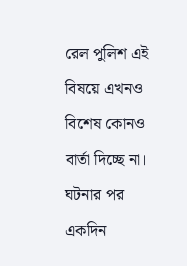রেল পুলিশ এই বিষয়ে এখনও বিশেষ কোনও বার্তা দিচ্ছে না। ঘটনার পর একদিন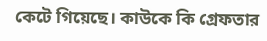কেটে গিয়েছে। কাউকে কি গ্রেফতার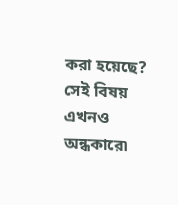করা হয়েছে? সেই বিষয় এখনও অন্ধকারে৷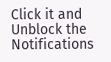Click it and Unblock the Notifications